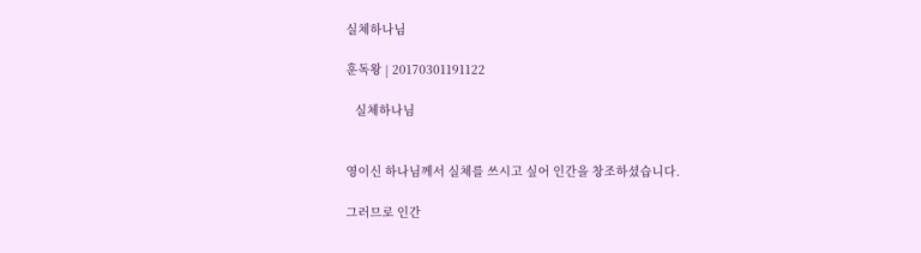실체하나님

훈독왕 | 20170301191122

   실체하나님


영이신 하나님께서 실체를 쓰시고 싶어 인간을 창조하셨습니다.

그러므로 인간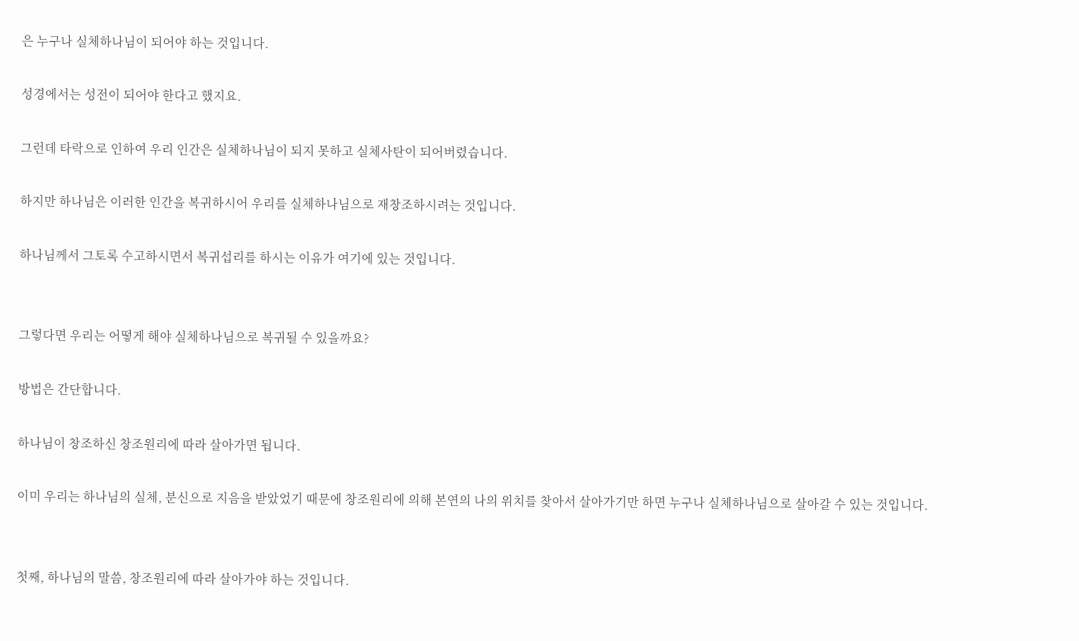은 누구나 실체하나님이 되어야 하는 것입니다.

성경에서는 성전이 되어야 한다고 했지요.

그런데 타락으로 인하여 우리 인간은 실체하나님이 되지 못하고 실체사탄이 되어버렸습니다.

하지만 하나님은 이러한 인간을 복귀하시어 우리를 실체하나님으로 재창조하시려는 것입니다.

하나님께서 그토록 수고하시면서 복귀섭리를 하시는 이유가 여기에 있는 것입니다.


그렇다면 우리는 어떻게 해야 실체하나님으로 복귀될 수 있을까요?

방법은 간단합니다.

하나님이 창조하신 창조원리에 따라 살아가면 됩니다.

이미 우리는 하나님의 실체, 분신으로 지음을 받았었기 때문에 창조원리에 의해 본연의 나의 위치를 찾아서 살아가기만 하면 누구나 실체하나님으로 살아갈 수 있는 것입니다.


첫째, 하나님의 말씀, 창조원리에 따라 살아가야 하는 것입니다.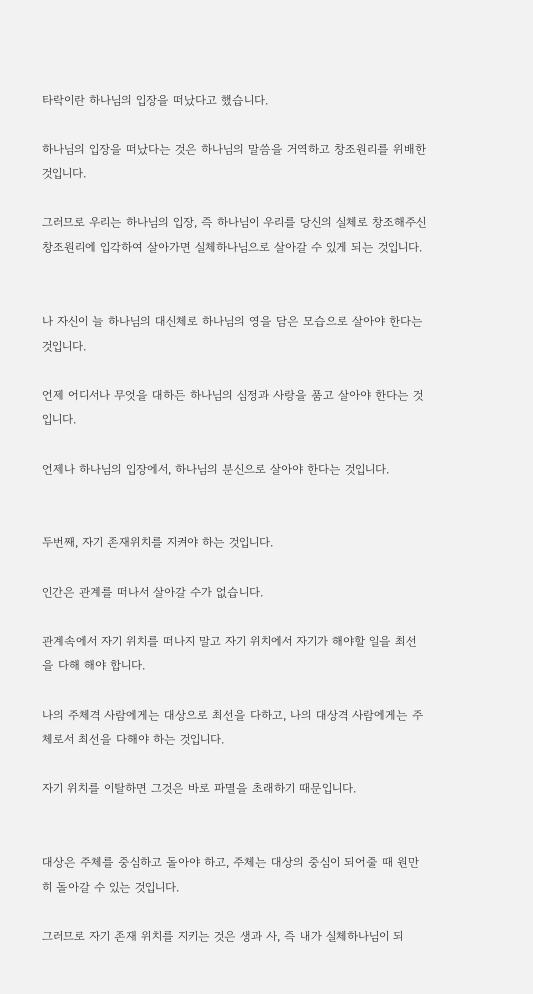타락이란 하나님의 입장을 떠났다고 했습니다.

하나님의 입장을 떠났다는 것은 하나님의 말씀을 거역하고 창조원리를 위배한 것입니다.

그러므로 우리는 하나님의 입장, 즉 하나님이 우리를 당신의 실체로 창조해주신 창조원리에 입각하여 살아가면 실체하나님으로 살아갈 수 있게 되는 것입니다.


나 자신이 늘 하나님의 대신체로 하나님의 영을 담은 모습으로 살아야 한다는 것입니다.

언제 어디서나 무엇을 대하든 하나님의 심정과 사랑을 품고 살아야 한다는 것입니다.

언제나 하나님의 입장에서, 하나님의 분신으로 살아야 한다는 것입니다.


두번째, 자기 존재위치를 지켜야 하는 것입니다.

인간은 관계를 떠나서 살아갈 수가 없습니다.

관계속에서 자기 위치를 떠나지 말고 자기 위치에서 자기가 해야할 일을 최선을 다해 해야 합니다.

나의 주체격 사람에게는 대상으로 최선을 다하고, 나의 대상격 사람에게는 주체로서 최선을 다해야 하는 것입니다.

자기 위치를 이탈하면 그것은 바로 파멸을 초래하기 때문입니다.


대상은 주체를 중심하고 돌아야 하고, 주체는 대상의 중심이 되어줄 때 원만히 돌아갈 수 있는 것입니다.

그러므로 자기 존재 위치를 지키는 것은 생과 사, 즉 내가 실체하나님이 되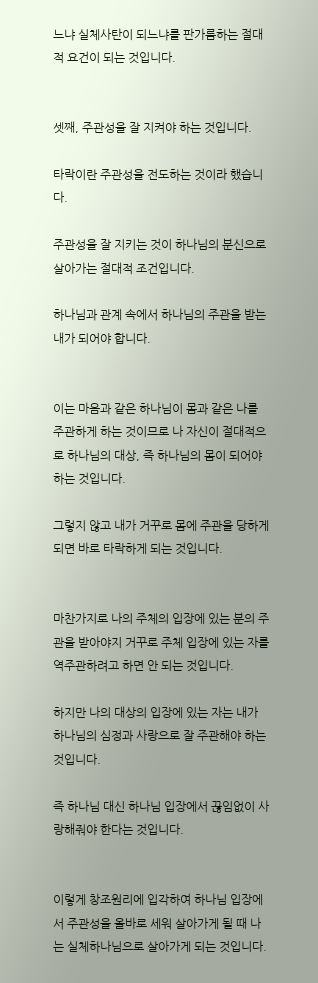느냐 실체사탄이 되느냐를 판가름하는 절대적 요건이 되는 것입니다.


셋째, 주관성을 잘 지켜야 하는 것입니다.

타락이란 주관성을 전도하는 것이라 했습니다.

주관성을 잘 지키는 것이 하나님의 분신으로 살아가는 절대적 조건입니다.

하나님과 관계 속에서 하나님의 주관을 받는 내가 되어야 합니다.


이는 마음과 같은 하나님이 몸과 같은 나를 주관하게 하는 것이므로 나 자신이 절대적으로 하나님의 대상, 즉 하나님의 몸이 되어야 하는 것입니다.

그렇지 않고 내가 거꾸로 몸에 주관을 당하게 되면 바로 타락하게 되는 것입니다.


마찬가지로 나의 주체의 입장에 있는 분의 주관을 받아야지 거꾸로 주체 입장에 있는 자를 역주관하려고 하면 안 되는 것입니다.

하지만 나의 대상의 입장에 있는 자는 내가 하나님의 심정과 사랑으로 잘 주관해야 하는 것입니다.

즉 하나님 대신 하나님 입장에서 끊임없이 사랑해줘야 한다는 것입니다.


이렇게 창조원리에 입각하여 하나님 입장에서 주관성을 올바로 세워 살아가게 될 때 나는 실체하나님으로 살아가게 되는 것입니다.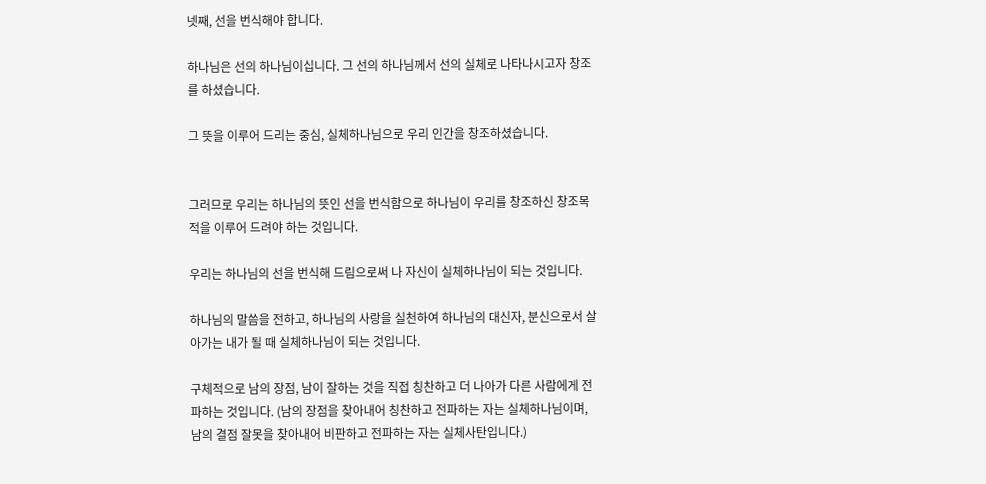넷째, 선을 번식해야 합니다.

하나님은 선의 하나님이십니다. 그 선의 하나님께서 선의 실체로 나타나시고자 창조를 하셨습니다.

그 뜻을 이루어 드리는 중심, 실체하나님으로 우리 인간을 창조하셨습니다.


그러므로 우리는 하나님의 뜻인 선을 번식함으로 하나님이 우리를 창조하신 창조목적을 이루어 드려야 하는 것입니다.

우리는 하나님의 선을 번식해 드림으로써 나 자신이 실체하나님이 되는 것입니다.

하나님의 말씀을 전하고, 하나님의 사랑을 실천하여 하나님의 대신자, 분신으로서 살아가는 내가 될 때 실체하나님이 되는 것입니다.

구체적으로 남의 장점, 남이 잘하는 것을 직접 칭찬하고 더 나아가 다른 사람에게 전파하는 것입니다. (남의 장점을 찾아내어 칭찬하고 전파하는 자는 실체하나님이며, 남의 결점 잘못을 찾아내어 비판하고 전파하는 자는 실체사탄입니다.)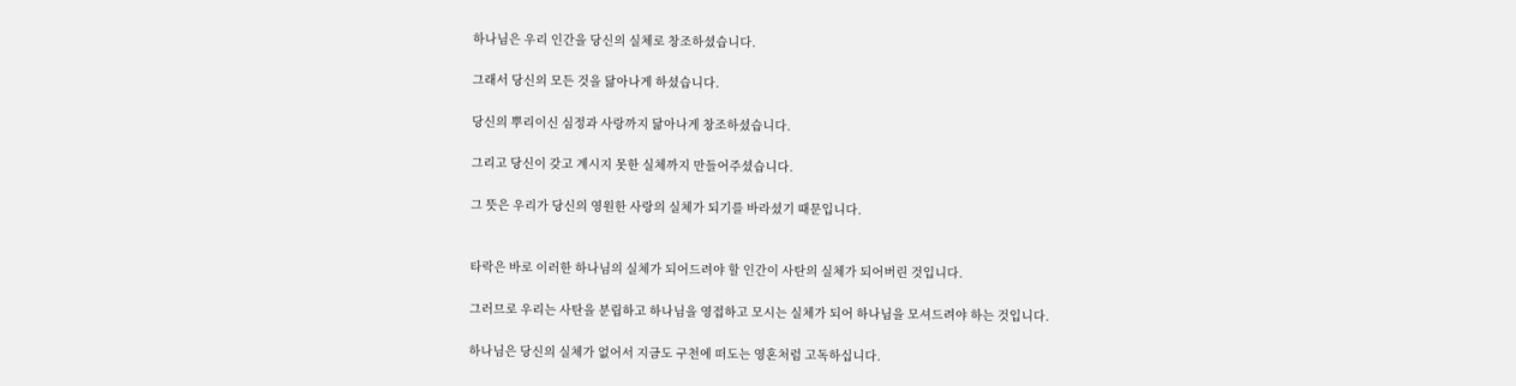하나님은 우리 인간을 당신의 실체로 창조하셨습니다.

그래서 당신의 모든 것을 닮아나게 하셨습니다.

당신의 뿌리이신 심정과 사랑까지 닮아나게 창조하셨습니다.

그리고 당신이 갖고 계시지 못한 실체까지 만들어주셨습니다.

그 뜻은 우리가 당신의 영원한 사랑의 실체가 되기를 바라셨기 때문입니다.


타락은 바로 이러한 하나님의 실체가 되어드려야 할 인간이 사탄의 실체가 되어버린 것입니다.

그러므로 우리는 사탄을 분립하고 하나님을 영접하고 모시는 실체가 되어 하나님을 모셔드려야 하는 것입니다.

하나님은 당신의 실체가 없어서 지금도 구천에 떠도는 영혼처럼 고독하십니다.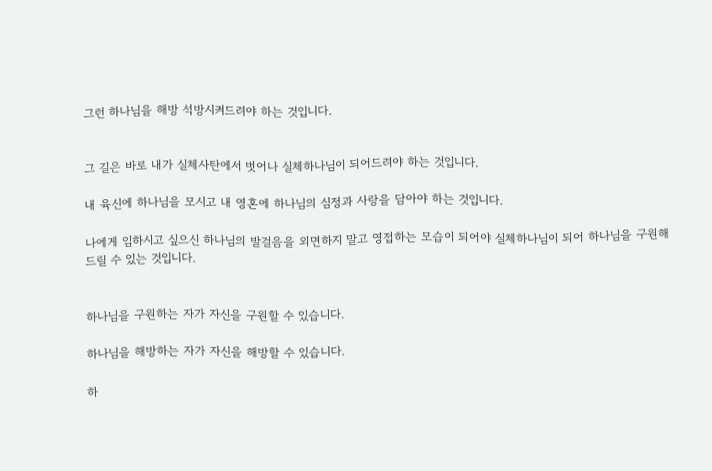그런 하나님을 해방 석방시켜드려야 하는 것입니다.


그 길은 바로 내가 실체사탄에서 벗어나 실체하나님이 되어드려야 하는 것입니다.

내 육신에 하나님을 모시고 내 영혼에 하나님의 심정과 사랑을 담아야 하는 것입니다.

나에게 임하시고 싶으신 하나님의 발걸음을 외면하지 말고 영접하는 모습이 되어야 실체하나님이 되어 하나님을 구원해드릴 수 있는 것입니다.


하나님을 구원하는 자가 자신을 구원할 수 있습니다.

하나님을 해방하는 자가 자신을 해방할 수 있습니다.

하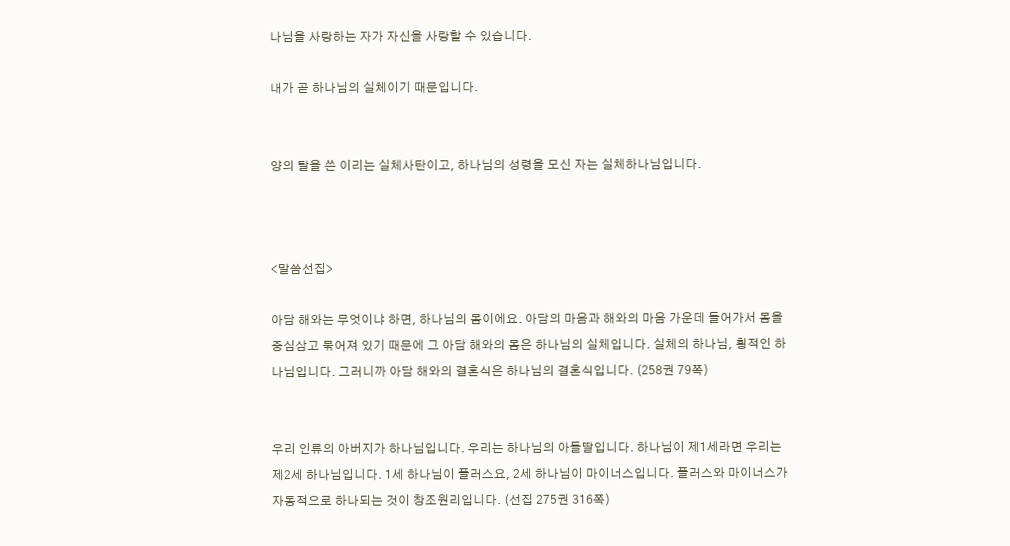나님을 사랑하는 자가 자신을 사랑할 수 있습니다.

내가 곧 하나님의 실체이기 때문입니다.


양의 탈을 쓴 이리는 실체사탄이고, 하나님의 성령을 모신 자는 실체하나님입니다.



<말씀선집>

아담 해와는 무엇이냐 하면, 하나님의 몸이에요. 아담의 마음과 해와의 마음 가운데 들어가서 몸을 중심삼고 묶어져 있기 때문에 그 아담 해와의 몸은 하나님의 실체입니다. 실체의 하나님, 횡적인 하나님입니다. 그러니까 아담 해와의 결혼식은 하나님의 결혼식입니다. (258권 79쪽)


우리 인류의 아버지가 하나님입니다. 우리는 하나님의 아들딸입니다. 하나님이 제1세라면 우리는 제2세 하나님입니다. 1세 하나님이 플러스요, 2세 하나님이 마이너스입니다. 플러스와 마이너스가 자동적으로 하나되는 것이 창조원리입니다. (선집 275권 316쪽)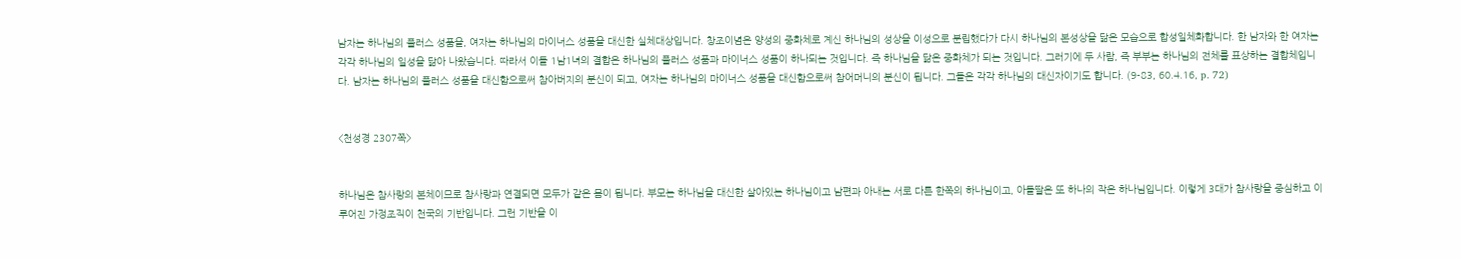남자는 하나님의 플러스 성품을, 여자는 하나님의 마이너스 성품을 대신한 실체대상입니다. 창조이념은 양성의 중화체로 계신 하나님의 성상을 이성으로 분립했다가 다시 하나님의 본성상을 닮은 모습으로 합성일체화합니다. 한 남자와 한 여자는 각각 하나님의 일성을 닮아 나왔습니다. 따라서 이들 1남1녀의 결합은 하나님의 플러스 성품과 마이너스 성품이 하나되는 것입니다. 즉 하나님을 닮은 중화체가 되는 것입니다. 그러기에 두 사람, 즉 부부는 하나님의 전체를 표상하는 결합체입니다. 남자는 하나님의 플러스 성품을 대신함으로써 참아버지의 분신이 되고, 여자는 하나님의 마이너스 성품을 대신함으로써 참어머니의 분신이 됩니다. 그들은 각각 하나님의 대신자이기도 합니다. (9-83, 60.4.16, p. 72)


<천성경 2307쪽>


하나님은 참사랑의 본체이므로 참사랑과 연결되면 모두가 같은 몸이 됩니다. 부모는 하나님을 대신한 살아있는 하나님이고 남편과 아내는 서로 다른 한쪽의 하나님이고, 아들딸은 또 하나의 작은 하나님입니다. 이렇게 3대가 참사랑을 중심하고 이루어진 가정조직이 천국의 기반입니다. 그런 기반을 이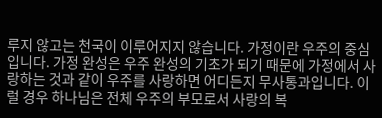루지 않고는 천국이 이루어지지 않습니다. 가정이란 우주의 중심입니다. 가정 완성은 우주 완성의 기초가 되기 때문에 가정에서 사랑하는 것과 같이 우주를 사랑하면 어디든지 무사통과입니다. 이럴 경우 하나님은 전체 우주의 부모로서 사랑의 복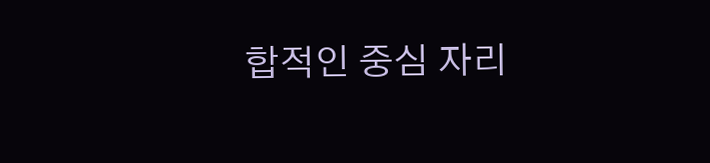합적인 중심 자리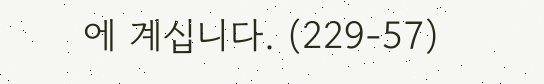에 계십니다. (229-57)